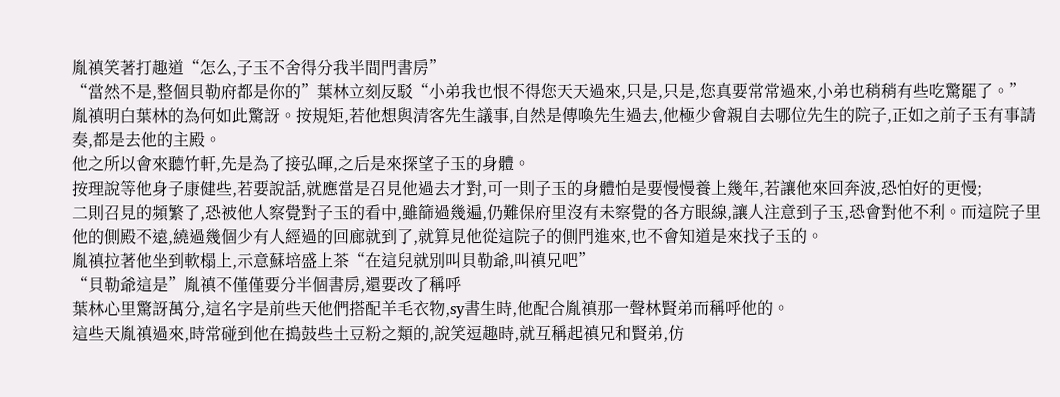胤禛笑著打趣道“怎么,子玉不舍得分我半間門書房”
“當然不是,整個貝勒府都是你的”葉林立刻反駁“小弟我也恨不得您天天過來,只是,只是,您真要常常過來,小弟也稍稍有些吃驚罷了。”
胤禛明白葉林的為何如此驚訝。按規矩,若他想與清客先生議事,自然是傳喚先生過去,他極少會親自去哪位先生的院子,正如之前子玉有事請奏,都是去他的主殿。
他之所以會來聽竹軒,先是為了接弘暉,之后是來探望子玉的身體。
按理說等他身子康健些,若要說話,就應當是召見他過去才對,可一則子玉的身體怕是要慢慢養上幾年,若讓他來回奔波,恐怕好的更慢;
二則召見的頻繁了,恐被他人察覺對子玉的看中,雖篩過幾遍,仍難保府里沒有未察覺的各方眼線,讓人注意到子玉,恐會對他不利。而這院子里他的側殿不遠,繞過幾個少有人經過的回廊就到了,就算見他從這院子的側門進來,也不會知道是來找子玉的。
胤禛拉著他坐到軟榻上,示意蘇培盛上茶“在這兒就別叫貝勒爺,叫禛兄吧”
“貝勒爺這是”胤禛不僅僅要分半個書房,還要改了稱呼
葉林心里驚訝萬分,這名字是前些天他們搭配羊毛衣物,sy書生時,他配合胤禛那一聲林賢弟而稱呼他的。
這些天胤禛過來,時常碰到他在搗鼓些土豆粉之類的,說笑逗趣時,就互稱起禛兄和賢弟,仿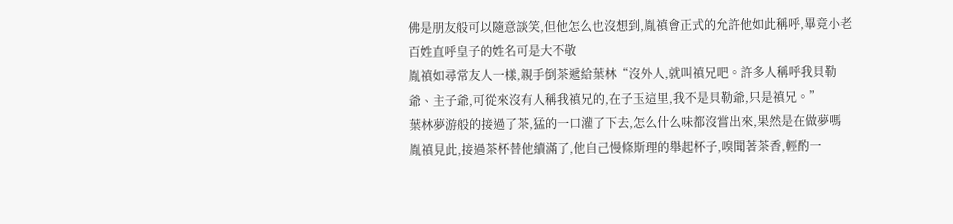佛是朋友般可以隨意談笑,但他怎么也沒想到,胤禛會正式的允許他如此稱呼,畢竟小老百姓直呼皇子的姓名可是大不敬
胤禛如尋常友人一樣,親手倒茶遞給葉林“沒外人,就叫禛兄吧。許多人稱呼我貝勒爺、主子爺,可從來沒有人稱我禛兄的,在子玉這里,我不是貝勒爺,只是禛兄。”
葉林夢游般的接過了茶,猛的一口灌了下去,怎么什么味都沒嘗出來,果然是在做夢嗎
胤禛見此,接過茶杯替他續滿了,他自己慢條斯理的舉起杯子,嗅聞著茶香,輕酌一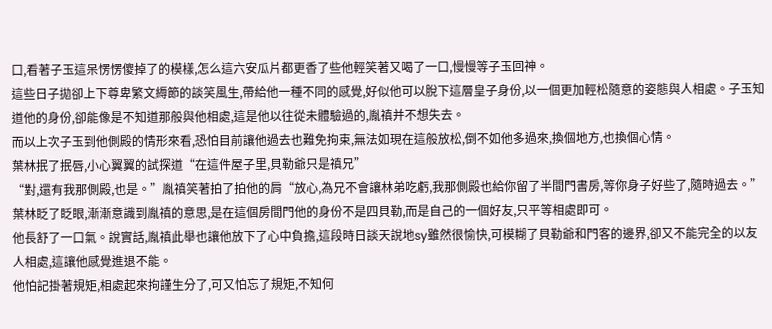口,看著子玉這呆愣愣傻掉了的模樣,怎么這六安瓜片都更香了些他輕笑著又喝了一口,慢慢等子玉回神。
這些日子拋卻上下尊卑繁文縟節的談笑風生,帶給他一種不同的感覺,好似他可以脫下這層皇子身份,以一個更加輕松隨意的姿態與人相處。子玉知道他的身份,卻能像是不知道那般與他相處,這是他以往從未體驗過的,胤禛并不想失去。
而以上次子玉到他側殿的情形來看,恐怕目前讓他過去也難免拘束,無法如現在這般放松,倒不如他多過來,換個地方,也換個心情。
葉林抿了抿唇,小心翼翼的試探道“在這件屋子里,貝勒爺只是禛兄”
“對,還有我那側殿,也是。”胤禛笑著拍了拍他的肩“放心,為兄不會讓林弟吃虧,我那側殿也給你留了半間門書房,等你身子好些了,隨時過去。”
葉林眨了眨眼,漸漸意識到胤禛的意思,是在這個房間門他的身份不是四貝勒,而是自己的一個好友,只平等相處即可。
他長舒了一口氣。說實話,胤禛此舉也讓他放下了心中負擔,這段時日談天說地sy雖然很愉快,可模糊了貝勒爺和門客的邊界,卻又不能完全的以友人相處,這讓他感覺進退不能。
他怕記掛著規矩,相處起來拘謹生分了,可又怕忘了規矩,不知何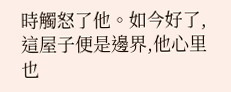時觸怒了他。如今好了,這屋子便是邊界,他心里也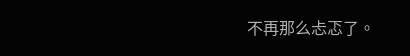不再那么忐忑了。